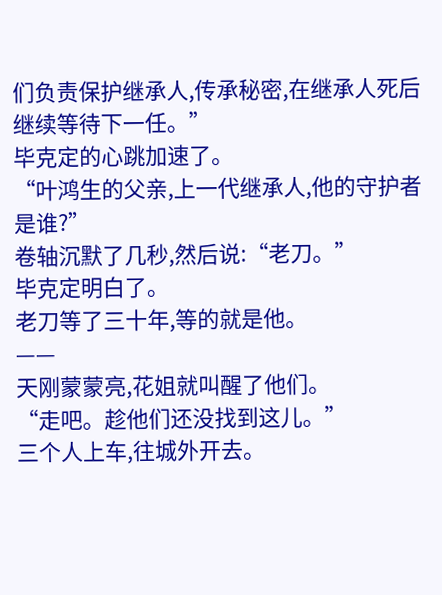们负责保护继承人,传承秘密,在继承人死后继续等待下一任。”
毕克定的心跳加速了。
“叶鸿生的父亲,上一代继承人,他的守护者是谁?”
卷轴沉默了几秒,然后说:“老刀。”
毕克定明白了。
老刀等了三十年,等的就是他。
——
天刚蒙蒙亮,花姐就叫醒了他们。
“走吧。趁他们还没找到这儿。”
三个人上车,往城外开去。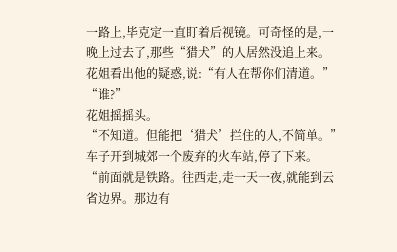一路上,毕克定一直盯着后视镜。可奇怪的是,一晚上过去了,那些“猎犬”的人居然没追上来。
花姐看出他的疑惑,说:“有人在帮你们清道。”
“谁?”
花姐摇摇头。
“不知道。但能把‘猎犬’拦住的人,不简单。”
车子开到城郊一个废弃的火车站,停了下来。
“前面就是铁路。往西走,走一天一夜,就能到云省边界。那边有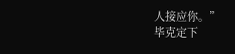人接应你。”
毕克定下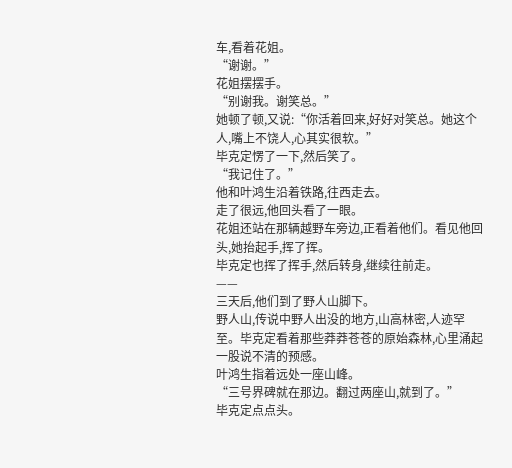车,看着花姐。
“谢谢。”
花姐摆摆手。
“别谢我。谢笑总。”
她顿了顿,又说:“你活着回来,好好对笑总。她这个人,嘴上不饶人,心其实很软。”
毕克定愣了一下,然后笑了。
“我记住了。”
他和叶鸿生沿着铁路,往西走去。
走了很远,他回头看了一眼。
花姐还站在那辆越野车旁边,正看着他们。看见他回头,她抬起手,挥了挥。
毕克定也挥了挥手,然后转身,继续往前走。
——
三天后,他们到了野人山脚下。
野人山,传说中野人出没的地方,山高林密,人迹罕至。毕克定看着那些莽莽苍苍的原始森林,心里涌起一股说不清的预感。
叶鸿生指着远处一座山峰。
“三号界碑就在那边。翻过两座山,就到了。”
毕克定点点头。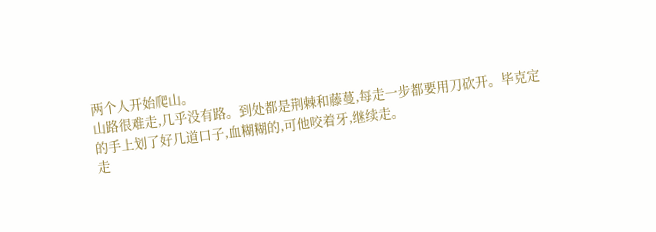两个人开始爬山。
山路很难走,几乎没有路。到处都是荆棘和藤蔓,每走一步都要用刀砍开。毕克定的手上划了好几道口子,血糊糊的,可他咬着牙,继续走。
走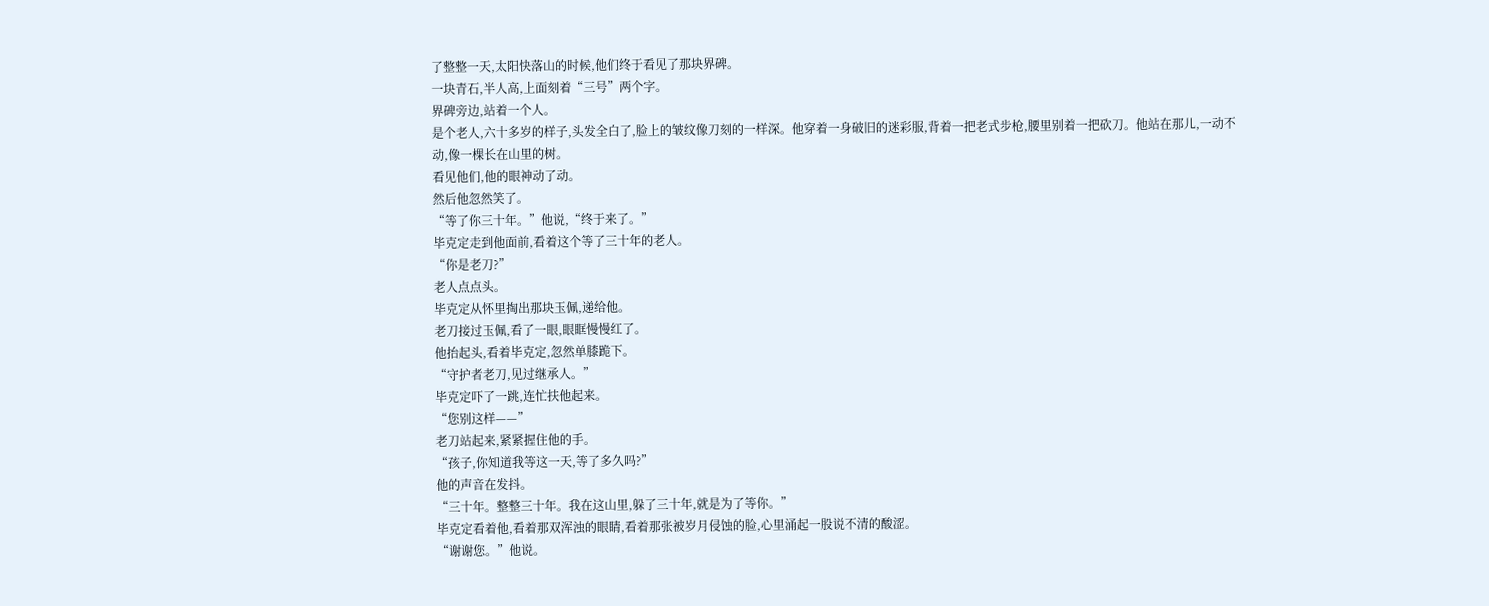了整整一天,太阳快落山的时候,他们终于看见了那块界碑。
一块青石,半人高,上面刻着“三号”两个字。
界碑旁边,站着一个人。
是个老人,六十多岁的样子,头发全白了,脸上的皱纹像刀刻的一样深。他穿着一身破旧的迷彩服,背着一把老式步枪,腰里别着一把砍刀。他站在那儿,一动不动,像一棵长在山里的树。
看见他们,他的眼神动了动。
然后他忽然笑了。
“等了你三十年。”他说,“终于来了。”
毕克定走到他面前,看着这个等了三十年的老人。
“你是老刀?”
老人点点头。
毕克定从怀里掏出那块玉佩,递给他。
老刀接过玉佩,看了一眼,眼眶慢慢红了。
他抬起头,看着毕克定,忽然单膝跪下。
“守护者老刀,见过继承人。”
毕克定吓了一跳,连忙扶他起来。
“您别这样——”
老刀站起来,紧紧握住他的手。
“孩子,你知道我等这一天,等了多久吗?”
他的声音在发抖。
“三十年。整整三十年。我在这山里,躲了三十年,就是为了等你。”
毕克定看着他,看着那双浑浊的眼睛,看着那张被岁月侵蚀的脸,心里涌起一股说不清的酸涩。
“谢谢您。”他说。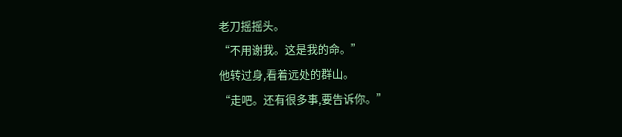老刀摇摇头。
“不用谢我。这是我的命。”
他转过身,看着远处的群山。
“走吧。还有很多事,要告诉你。”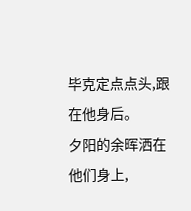毕克定点点头,跟在他身后。
夕阳的余晖洒在他们身上,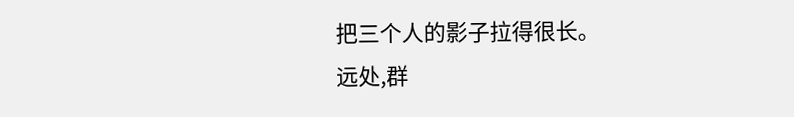把三个人的影子拉得很长。
远处,群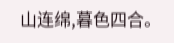山连绵,暮色四合。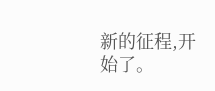新的征程,开始了。